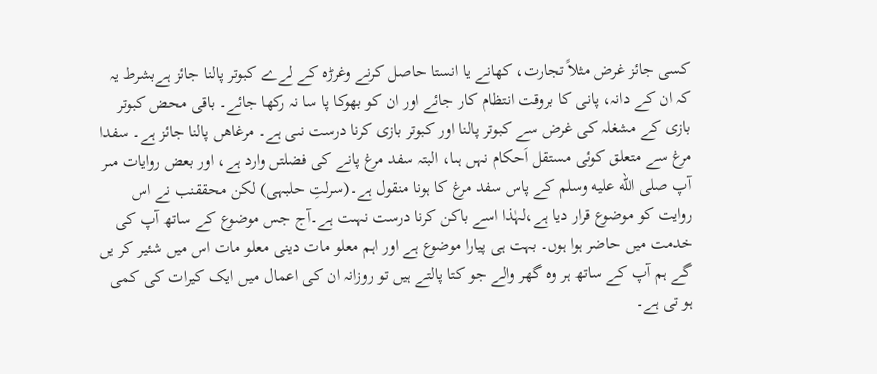کسی جائز غرض مثلاً تجارت، کھانے یا انستا حاصل کرنے وغرڑہ کے لےے کبوتر پالنا جائز ہےبشرط یہ کہ ان کے دانہ، پانی کا بروقت انتظام کار جائے اور ان کو بھوکا پا سا نہ رکھا جائے۔ باقی محض کبوتر بازی کے مشغلہ کی غرض سے کبوتر پالنا اور کبوتر بازی کرنا درست نںی ہے۔ مرغاھں پالنا جائز ہے۔ سفدا مرغ سے متعلق کوئی مستقل اَحکام نہں ہںا، البتہ سفد مرغ پانے کی فضلتں وارد ہے، اور بعض روایات مںر آپ صلى الله عليه وسلم کے پاس سفد مرغ کا ہونا منقول ہے۔(سرلتِ حلبہی) لکن محققنب نے اس روایت کو موضوع قرار دیا ہے،لہٰذا اسے باکن کرنا درست نہںت ہے۔آج جس موضوع کے ساتھ آپ کی خدمت میں حاضر ہوا ہوں۔ بہت ہی پیارا موضوع ہے اور اہم معلو مات دینی معلو مات اس میں شئیر کر یں گے ہم آپ کے ساتھ ہر وہ گھر والے جو کتا پالتے ہیں تو روزانہ ان کی اعمال میں ایک کیرات کی کمی ہو تی ہے۔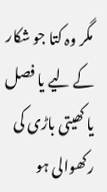مگر وہ کتا جو شکار کے لیے یا فصل یا کھیتی باڑی کی رکھوالی ہو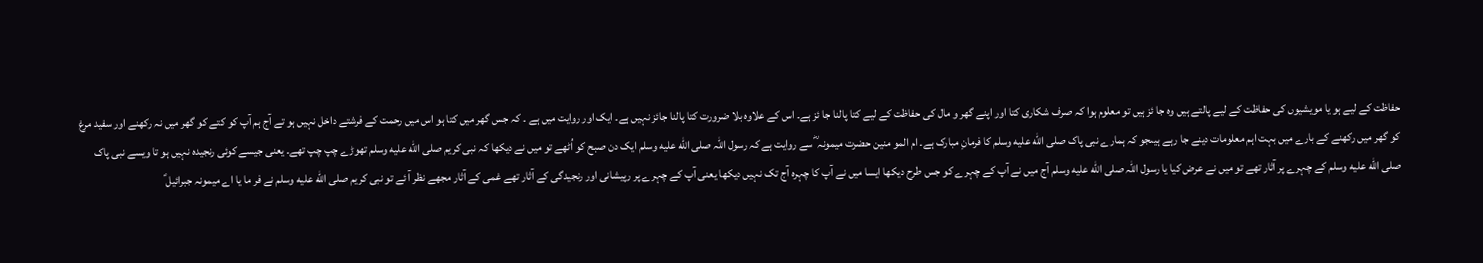حفاظت کے لیے ہو یا مویشیوں کی حفاظت کے لیے پالتے ہیں وہ جا ئز ہیں تو معلوم ہوا کہ صرف شکاری کتا اور اپنے گھر و مال کی حفاظت کے لیے کتا پالنا جا ئز ہے۔ اس کے علاوہ بلا ضرورت کتا پالنا جائز نہیں ہے۔ ایک اور روایت میں ہے ۔ کہ جس گھر میں کتا ہو اس میں رحمت کے فرشتے داخل نہیں ہو تے آج ہم آپ کو کتے کو گھر میں نہ رکھنے اور سفید مرغ کو گھر میں رکھنے کے بارے میں بہت اہم معلومات دینے جا رہے ہیںجو کہ ہمارے نبی پاک صلى الله عليه وسلم کا فرمانِ مبارک ہے۔ ام المو منین حضرت میمونہ ؓ سے روایت ہے کہ رسول اللہ صلى الله عليه وسلم ایک دن صبح کو اُٹھے تو میں نے دیکھا کہ نبی کریم صلى الله عليه وسلم تھوڑے چپ چپ تھے۔ یعنی جیسے کوئی رنجیدہ نہیں ہو تا ویسے نبی پاک صلى الله عليه وسلم کے چہرے پر آثار تھے تو میں نے عرض کیا یا رسول اللہ صلى الله عليه وسلم آج میں نے آپ کے چہرے کو جس طرح دیکھا ایسا میں نے آپ کا چہرہ آج تک نہیں دیکھا یعنی آپ کے چہرے پر رپیشانی اور رنجیدگی کے آثار تھے غمی کے آثار مجھے نظر آ ئے تو نبی کریم صلى الله عليه وسلم نے فر ما یا اے میمونہ جبرائیل ؑ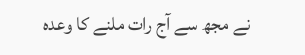نے مجھ سے آج رات ملنے کا وعدہ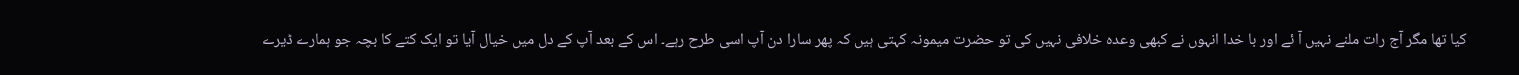کیا تھا مگر آج رات ملنے نہیں آ ئے اور با خدا انہوں نے کبھی وعدہ خلافی نہیں کی تو حضرت میمونہ کہتی ہیں کہ پھر سارا دن آپ اسی طرح رہے۔ اس کے بعد آپ کے دل میں خیال آیا تو ایک کتے کا بچہ جو ہمارے ڈیرے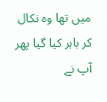میں تھا وہ نکال کر باہر کیا گیا پھر آپ نے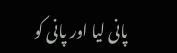پانی لیا اور پانی کو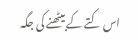اس کتے کے بیٹھنے کی جگہ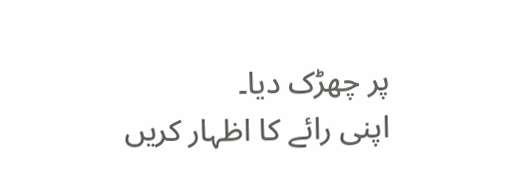پر چھڑک دیا۔
اپنی رائے کا اظہار کریں